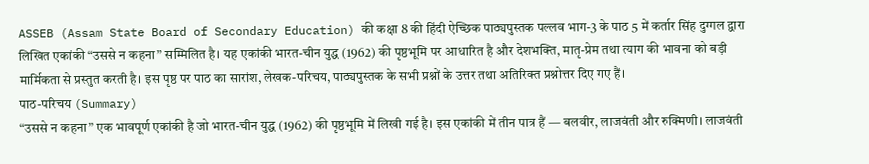ASSEB (Assam State Board of Secondary Education) की कक्षा 8 की हिंदी ऐच्छिक पाठ्यपुस्तक पल्लव भाग-3 के पाठ 5 में कर्तार सिंह दुग्गल द्वारा लिखित एकांकी “उससे न कहना” सम्मिलित है। यह एकांकी भारत-चीन युद्ध (1962) की पृष्ठभूमि पर आधारित है और देशभक्ति, मातृ-प्रेम तथा त्याग की भावना को बड़ी मार्मिकता से प्रस्तुत करती है। इस पृष्ठ पर पाठ का सारांश, लेखक-परिचय, पाठ्यपुस्तक के सभी प्रश्नों के उत्तर तथा अतिरिक्त प्रश्नोत्तर दिए गए हैं।
पाठ-परिचय (Summary)
“उससे न कहना” एक भावपूर्ण एकांकी है जो भारत-चीन युद्ध (1962) की पृष्ठभूमि में लिखी गई है। इस एकांकी में तीन पात्र हैं — बलवीर, लाजवंती और रुक्मिणी। लाजवंती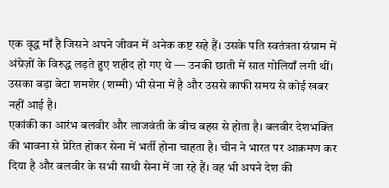एक वृद्ध माँ है जिसने अपने जीवन में अनेक कष्ट सहे हैं। उसके पति स्वतंत्रता संग्राम में अंग्रेज़ों के विरुद्ध लड़ते हुए शहीद हो गए थे — उनकी छाती में सात गोलियाँ लगी थीं। उसका बड़ा बेटा शमशेर (शम्मी) भी सेना में है और उससे काफी समय से कोई खबर नहीं आई है।
एकांकी का आरंभ बलवीर और लाजवंती के बीच बहस से होता है। बलवीर देशभक्ति की भावना से प्रेरित होकर सेना में भर्ती होना चाहता है। चीन ने भारत पर आक्रमण कर दिया है और बलवीर के सभी साथी सेना में जा रहे हैं। वह भी अपने देश की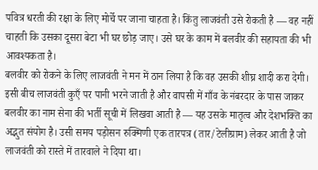पवित्र धरती की रक्षा के लिए मोर्चे पर जाना चाहता है। किंतु लाजवंती उसे रोकती है — वह नहीं चाहती कि उसका दूसरा बेटा भी घर छोड़ जाए। उसे घर के काम में बलवीर की सहायता की भी आवश्यकता है।
बलवीर को रोकने के लिए लाजवंती ने मन में ठान लिया है कि वह उसकी शीघ्र शादी करा देगी। इसी बीच लाजवंती कुएँ पर पानी भरने जाती है और वापसी में गाँव के नंबरदार के पास जाकर बलवीर का नाम सेना की भर्ती सूची में लिखवा आती है — यह उसके मातृत्व और देशभक्ति का अद्भुत संयोग है। उसी समय पड़ोसन रुक्मिणी एक तारपत्र (तार/टेलीग्राम) लेकर आती है जो लाजवंती को रास्ते में तारवाले ने दिया था।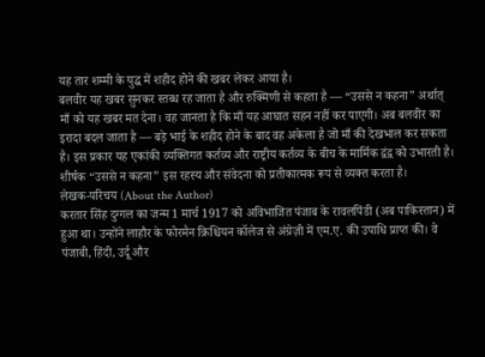यह तार शम्मी के युद्ध में शहीद होने की खबर लेकर आया है।
बलवीर यह खबर सुनकर स्तब्ध रह जाता है और रुक्मिणी से कहता है — “उससे न कहना” अर्थात् माँ को यह खबर मत देना। वह जानता है कि माँ यह आघात सहन नहीं कर पाएगी। अब बलवीर का इरादा बदल जाता है — बड़े भाई के शहीद होने के बाद वह अकेला है जो माँ की देखभाल कर सकता है। इस प्रकार यह एकांकी व्यक्तिगत कर्तव्य और राष्ट्रीय कर्तव्य के बीच के मार्मिक द्वंद्व को उभारती है। शीर्षक “उससे न कहना” इस रहस्य और संवेदना को प्रतीकात्मक रूप से व्यक्त करता है।
लेखक-परिचय (About the Author)
करतार सिंह दुग्गल का जन्म 1 मार्च 1917 को अविभाजित पंजाब के रावलपिंडी (अब पाकिस्तान) में हुआ था। उन्होंने लाहौर के फोरमैन क्रिश्चियन कॉलेज से अंग्रेज़ी में एम.ए. की उपाधि प्राप्त की। वे पंजाबी, हिंदी, उर्दू और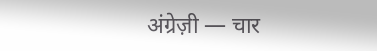अंग्रेज़ी — चार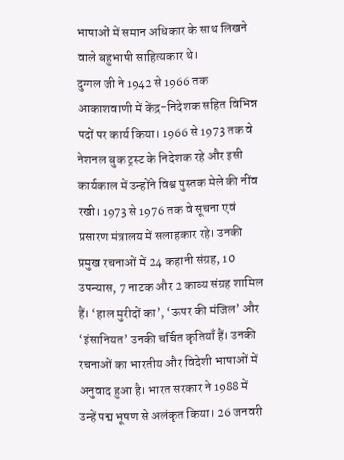भाषाओं में समान अधिकार के साथ लिखने वाले बहुभाषी साहित्यकार थे।
दुग्गल जी ने 1942 से 1966 तक आकाशवाणी में केंद्र-निदेशक सहित विभिन्न पदों पर कार्य किया। 1966 से 1973 तक वे नेशनल बुक ट्रस्ट के निदेशक रहे और इसी कार्यकाल में उन्होंने विश्व पुस्तक मेले की नींव रखी। 1973 से 1976 तक वे सूचना एवं प्रसारण मंत्रालय में सलाहकार रहे। उनकी प्रमुख रचनाओं में 24 कहानी संग्रह, 10 उपन्यास, 7 नाटक और 2 काव्य संग्रह शामिल हैं। ‘हाल मुरीदों का’, ‘ऊपर की मंजिल’ और ‘इंसानियत’ उनकी चर्चित कृतियाँ हैं। उनकी रचनाओं का भारतीय और विदेशी भाषाओं में अनुवाद हुआ है। भारत सरकार ने 1988 में उन्हें पद्म भूषण से अलंकृत किया। 26 जनवरी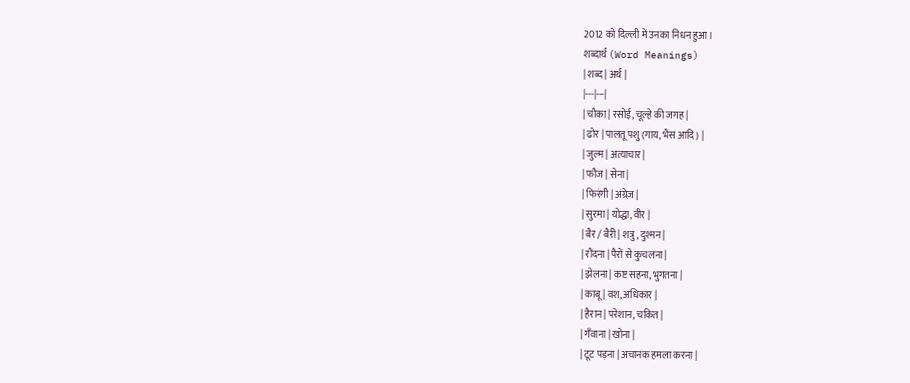2012 को दिल्ली में उनका निधन हुआ।
शब्दार्थ (Word Meanings)
| शब्द | अर्थ |
|---|---|
| चौका | रसोई, चूल्हे की जगह |
| ढोर | पालतू पशु (गाय, भैंस आदि) |
| जुल्म | अत्याचार |
| फौज | सेना |
| फिरंगी | अंग्रेज़ |
| सुरमा | योद्धा, वीर |
| बैर / बैरी | शत्रु, दुश्मन |
| रौंदना | पैरों से कुचलना |
| झेलना | कष्ट सहना, भुगतना |
| काबू | वश, अधिकार |
| हैरान | परेशान, चकित |
| गँवाना | खोना |
| टूट पड़ना | अचानक हमला करना |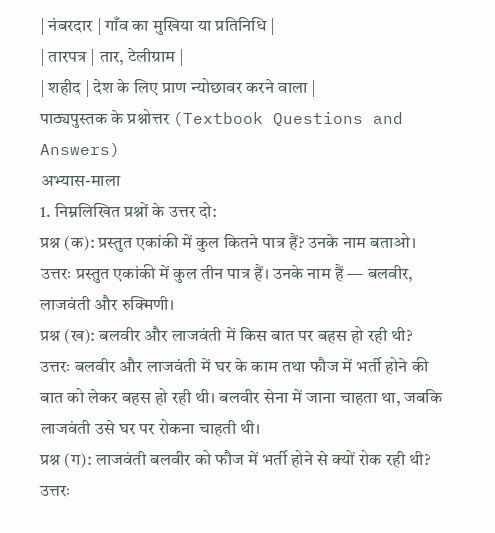| नंबरदार | गाँव का मुखिया या प्रतिनिधि |
| तारपत्र | तार, टेलीग्राम |
| शहीद | देश के लिए प्राण न्योछावर करने वाला |
पाठ्यपुस्तक के प्रश्नोत्तर (Textbook Questions and Answers)
अभ्यास-माला
1. निम्नलिखित प्रश्नों के उत्तर दो:
प्रश्न (क): प्रस्तुत एकांकी में कुल कितने पात्र हैं? उनके नाम बताओ।
उत्तरः प्रस्तुत एकांकी में कुल तीन पात्र हैं। उनके नाम हैं — बलवीर, लाजवंती और रुक्मिणी।
प्रश्न (ख): बलवीर और लाजवंती में किस बात पर बहस हो रही थी?
उत्तरः बलवीर और लाजवंती में घर के काम तथा फौज में भर्ती होने की बात को लेकर बहस हो रही थी। बलवीर सेना में जाना चाहता था, जबकि लाजवंती उसे घर पर रोकना चाहती थी।
प्रश्न (ग): लाजवंती बलवीर को फौज में भर्ती होने से क्यों रोक रही थी?
उत्तरः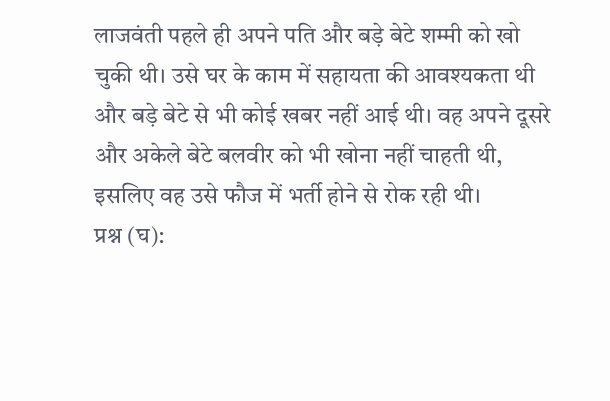लाजवंती पहले ही अपने पति और बड़े बेटे शम्मी को खो चुकी थी। उसे घर के काम में सहायता की आवश्यकता थी और बड़े बेटे से भी कोई खबर नहीं आई थी। वह अपने दूसरे और अकेले बेटे बलवीर को भी खोना नहीं चाहती थी, इसलिए वह उसे फौज में भर्ती होने से रोक रही थी।
प्रश्न (घ):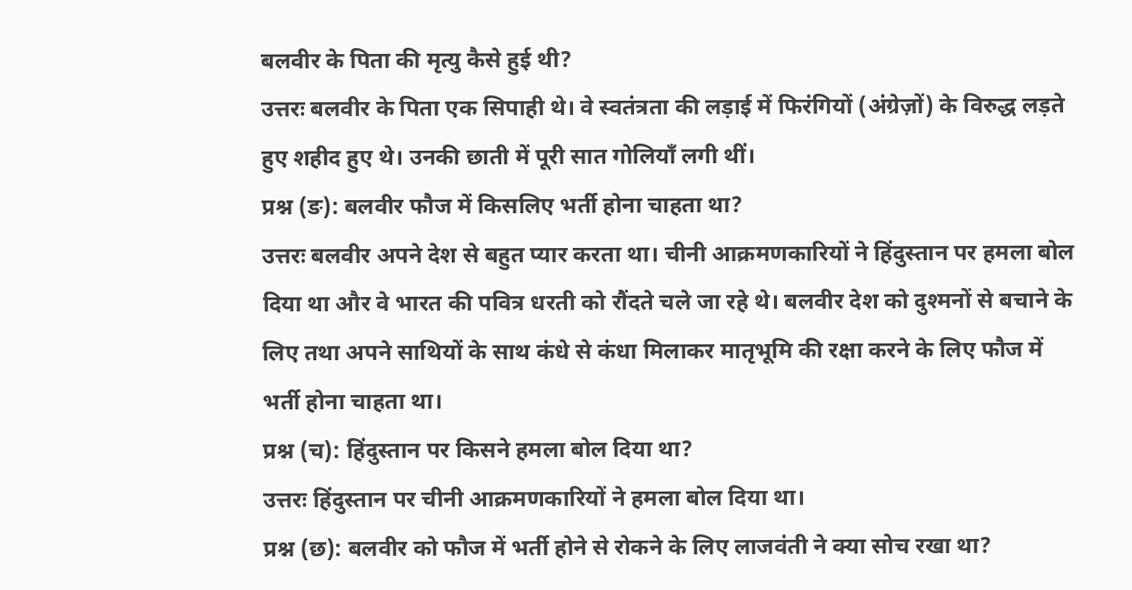बलवीर के पिता की मृत्यु कैसे हुई थी?
उत्तरः बलवीर के पिता एक सिपाही थे। वे स्वतंत्रता की लड़ाई में फिरंगियों (अंग्रेज़ों) के विरुद्ध लड़ते हुए शहीद हुए थे। उनकी छाती में पूरी सात गोलियाँ लगी थीं।
प्रश्न (ङ): बलवीर फौज में किसलिए भर्ती होना चाहता था?
उत्तरः बलवीर अपने देश से बहुत प्यार करता था। चीनी आक्रमणकारियों ने हिंदुस्तान पर हमला बोल दिया था और वे भारत की पवित्र धरती को रौंदते चले जा रहे थे। बलवीर देश को दुश्मनों से बचाने के लिए तथा अपने साथियों के साथ कंधे से कंधा मिलाकर मातृभूमि की रक्षा करने के लिए फौज में भर्ती होना चाहता था।
प्रश्न (च): हिंदुस्तान पर किसने हमला बोल दिया था?
उत्तरः हिंदुस्तान पर चीनी आक्रमणकारियों ने हमला बोल दिया था।
प्रश्न (छ): बलवीर को फौज में भर्ती होने से रोकने के लिए लाजवंती ने क्या सोच रखा था?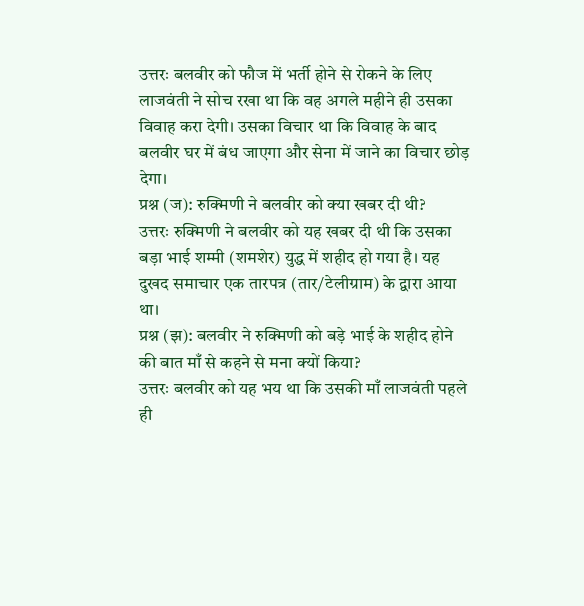उत्तरः बलवीर को फौज में भर्ती होने से रोकने के लिए लाजवंती ने सोच रखा था कि वह अगले महीने ही उसका विवाह करा देगी। उसका विचार था कि विवाह के बाद बलवीर घर में बंध जाएगा और सेना में जाने का विचार छोड़ देगा।
प्रश्न (ज): रुक्मिणी ने बलवीर को क्या खबर दी थी?
उत्तरः रुक्मिणी ने बलवीर को यह खबर दी थी कि उसका बड़ा भाई शम्मी (शमशेर) युद्ध में शहीद हो गया है। यह दुखद समाचार एक तारपत्र (तार/टेलीग्राम) के द्वारा आया था।
प्रश्न (झ): बलवीर ने रुक्मिणी को बड़े भाई के शहीद होने की बात माँ से कहने से मना क्यों किया?
उत्तरः बलवीर को यह भय था कि उसकी माँ लाजवंती पहले ही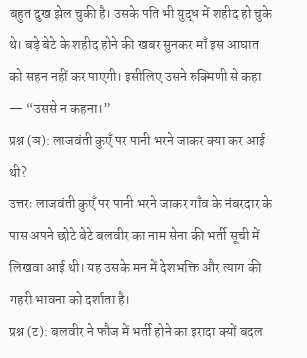बहुत दुख झेल चुकी है। उसके पति भी युद्ध में शहीद हो चुके थे। बड़े बेटे के शहीद होने की खबर सुनकर माँ इस आघात को सहन नहीं कर पाएगी। इसीलिए उसने रुक्मिणी से कहा — “उससे न कहना।”
प्रश्न (ञ): लाजवंती कुएँ पर पानी भरने जाकर क्या कर आई थी?
उत्तरः लाजवंती कुएँ पर पानी भरने जाकर गाँव के नंबरदार के पास अपने छोटे बेटे बलवीर का नाम सेना की भर्ती सूची में लिखवा आई थी। यह उसके मन में देशभक्ति और त्याग की गहरी भावना को दर्शाता है।
प्रश्न (ट): बलवीर ने फौज में भर्ती होने का इरादा क्यों बदल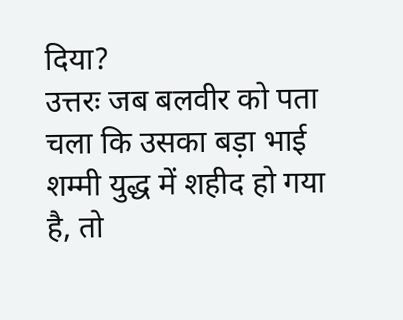दिया?
उत्तरः जब बलवीर को पता चला कि उसका बड़ा भाई शम्मी युद्ध में शहीद हो गया है, तो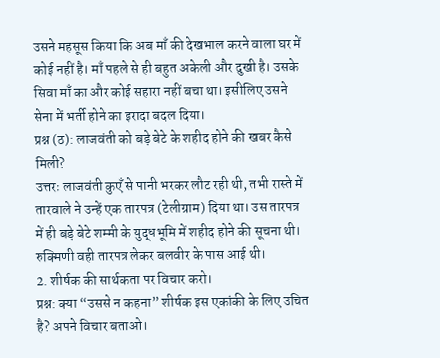उसने महसूस किया कि अब माँ की देखभाल करने वाला घर में कोई नहीं है। माँ पहले से ही बहुत अकेली और दुखी है। उसके सिवा माँ का और कोई सहारा नहीं बचा था। इसीलिए उसने सेना में भर्ती होने का इरादा बदल दिया।
प्रश्न (ठ): लाजवंती को बड़े बेटे के शहीद होने की खबर कैसे मिली?
उत्तरः लाजवंती कुएँ से पानी भरकर लौट रही थी, तभी रास्ते में तारवाले ने उन्हें एक तारपत्र (टेलीग्राम) दिया था। उस तारपत्र में ही बड़े बेटे शम्मी के युद्धभूमि में शहीद होने की सूचना थी। रुक्मिणी वही तारपत्र लेकर बलवीर के पास आई थी।
2. शीर्षक की सार्थकता पर विचार करो।
प्रश्न: क्या “उससे न कहना” शीर्षक इस एकांकी के लिए उचित है? अपने विचार बताओ।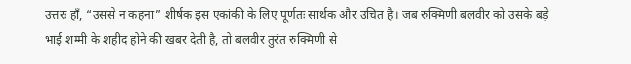उत्तरः हाँ, “उससे न कहना” शीर्षक इस एकांकी के लिए पूर्णतः सार्थक और उचित है। जब रुक्मिणी बलवीर को उसके बड़े भाई शम्मी के शहीद होने की खबर देती है, तो बलवीर तुरंत रुक्मिणी से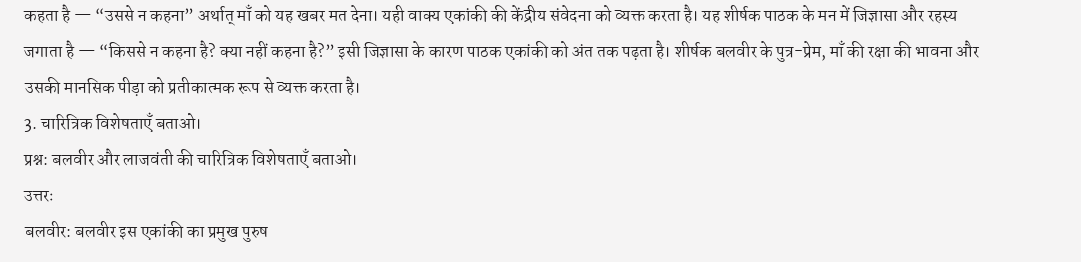कहता है — “उससे न कहना” अर्थात् माँ को यह खबर मत देना। यही वाक्य एकांकी की केंद्रीय संवेदना को व्यक्त करता है। यह शीर्षक पाठक के मन में जिज्ञासा और रहस्य जगाता है — “किससे न कहना है? क्या नहीं कहना है?” इसी जिज्ञासा के कारण पाठक एकांकी को अंत तक पढ़ता है। शीर्षक बलवीर के पुत्र-प्रेम, माँ की रक्षा की भावना और उसकी मानसिक पीड़ा को प्रतीकात्मक रूप से व्यक्त करता है।
3. चारित्रिक विशेषताएँ बताओ।
प्रश्न: बलवीर और लाजवंती की चारित्रिक विशेषताएँ बताओ।
उत्तरः
बलवीर: बलवीर इस एकांकी का प्रमुख पुरुष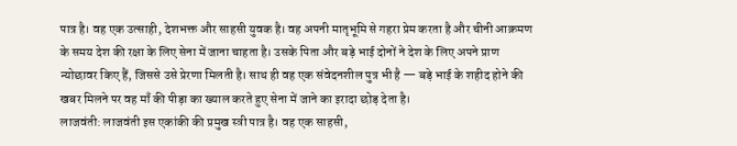पात्र है। वह एक उत्साही, देशभक्त और साहसी युवक है। वह अपनी मातृभूमि से गहरा प्रेम करता है और चीनी आक्रमण के समय देश की रक्षा के लिए सेना में जाना चाहता है। उसके पिता और बड़े भाई दोनों ने देश के लिए अपने प्राण न्योछावर किए हैं, जिससे उसे प्रेरणा मिलती है। साथ ही वह एक संवेदनशील पुत्र भी है — बड़े भाई के शहीद होने की खबर मिलने पर वह माँ की पीड़ा का ख्याल करते हुए सेना में जाने का इरादा छोड़ देता है।
लाजवंती: लाजवंती इस एकांकी की प्रमुख स्त्री पात्र है। वह एक साहसी,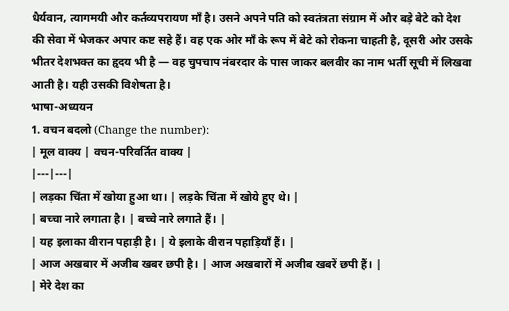धैर्यवान, त्यागमयी और कर्तव्यपरायण माँ है। उसने अपने पति को स्वतंत्रता संग्राम में और बड़े बेटे को देश की सेवा में भेजकर अपार कष्ट सहे हैं। वह एक ओर माँ के रूप में बेटे को रोकना चाहती है, दूसरी ओर उसके भीतर देशभक्त का हृदय भी है — वह चुपचाप नंबरदार के पास जाकर बलवीर का नाम भर्ती सूची में लिखवा आती है। यही उसकी विशेषता है।
भाषा-अध्ययन
1. वचन बदलो (Change the number):
| मूल वाक्य | वचन-परिवर्तित वाक्य |
|---|---|
| लड़का चिंता में खोया हुआ था। | लड़के चिंता में खोये हुए थे। |
| बच्चा नारे लगाता है। | बच्चे नारे लगाते हैं। |
| यह इलाका वीरान पहाड़ी है। | ये इलाके वीरान पहाड़ियाँ हैं। |
| आज अखबार में अजीब खबर छपी है। | आज अखबारों में अजीब खबरें छपी हैं। |
| मेरे देश का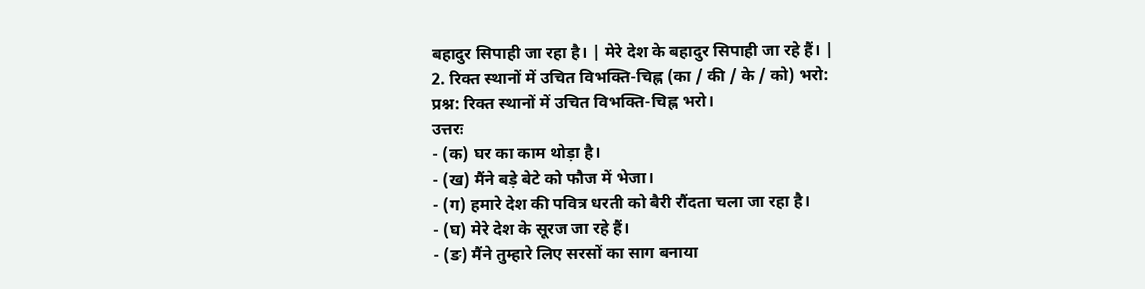बहादुर सिपाही जा रहा है। | मेरे देश के बहादुर सिपाही जा रहे हैं। |
2. रिक्त स्थानों में उचित विभक्ति-चिह्न (का / की / के / को) भरो:
प्रश्न: रिक्त स्थानों में उचित विभक्ति-चिह्न भरो।
उत्तरः
- (क) घर का काम थोड़ा है।
- (ख) मैंने बड़े बेटे को फौज में भेजा।
- (ग) हमारे देश की पवित्र धरती को बैरी रौंदता चला जा रहा है।
- (घ) मेरे देश के सूरज जा रहे हैं।
- (ङ) मैंने तुम्हारे लिए सरसों का साग बनाया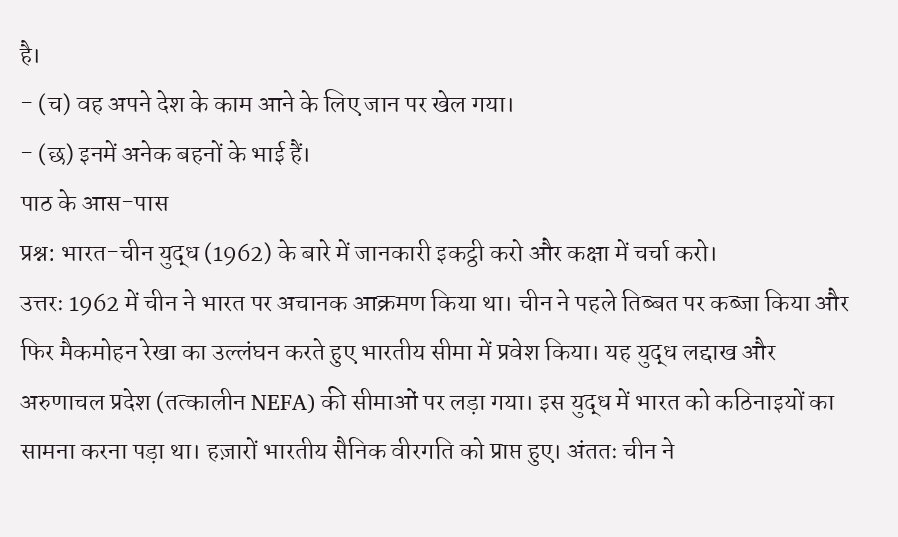है।
- (च) वह अपने देश के काम आने के लिए जान पर खेल गया।
- (छ) इनमें अनेक बहनों के भाई हैं।
पाठ के आस-पास
प्रश्न: भारत-चीन युद्ध (1962) के बारे में जानकारी इकट्ठी करो और कक्षा में चर्चा करो।
उत्तरः 1962 में चीन ने भारत पर अचानक आक्रमण किया था। चीन ने पहले तिब्बत पर कब्जा किया और फिर मैकमोहन रेखा का उल्लंघन करते हुए भारतीय सीमा में प्रवेश किया। यह युद्ध लद्दाख और अरुणाचल प्रदेश (तत्कालीन NEFA) की सीमाओं पर लड़ा गया। इस युद्ध में भारत को कठिनाइयों का सामना करना पड़ा था। हज़ारों भारतीय सैनिक वीरगति को प्राप्त हुए। अंततः चीन ने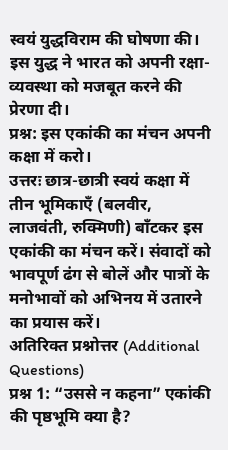स्वयं युद्धविराम की घोषणा की। इस युद्ध ने भारत को अपनी रक्षा-व्यवस्था को मजबूत करने की प्रेरणा दी।
प्रश्न: इस एकांकी का मंचन अपनी कक्षा में करो।
उत्तरः छात्र-छात्री स्वयं कक्षा में तीन भूमिकाएँ (बलवीर, लाजवंती, रुक्मिणी) बाँटकर इस एकांकी का मंचन करें। संवादों को भावपूर्ण ढंग से बोलें और पात्रों के मनोभावों को अभिनय में उतारने का प्रयास करें।
अतिरिक्त प्रश्नोत्तर (Additional Questions)
प्रश्न 1: “उससे न कहना” एकांकी की पृष्ठभूमि क्या है?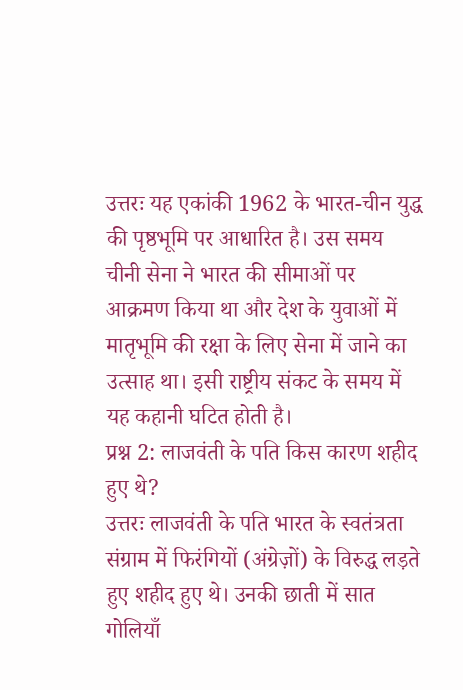उत्तरः यह एकांकी 1962 के भारत-चीन युद्ध की पृष्ठभूमि पर आधारित है। उस समय चीनी सेना ने भारत की सीमाओं पर आक्रमण किया था और देश के युवाओं में मातृभूमि की रक्षा के लिए सेना में जाने का उत्साह था। इसी राष्ट्रीय संकट के समय में यह कहानी घटित होती है।
प्रश्न 2: लाजवंती के पति किस कारण शहीद हुए थे?
उत्तरः लाजवंती के पति भारत के स्वतंत्रता संग्राम में फिरंगियों (अंग्रेज़ों) के विरुद्ध लड़ते हुए शहीद हुए थे। उनकी छाती में सात गोलियाँ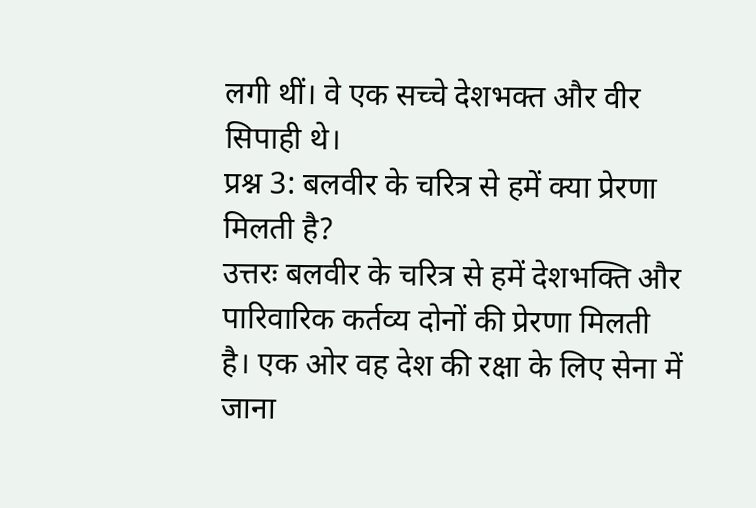लगी थीं। वे एक सच्चे देशभक्त और वीर सिपाही थे।
प्रश्न 3: बलवीर के चरित्र से हमें क्या प्रेरणा मिलती है?
उत्तरः बलवीर के चरित्र से हमें देशभक्ति और पारिवारिक कर्तव्य दोनों की प्रेरणा मिलती है। एक ओर वह देश की रक्षा के लिए सेना में जाना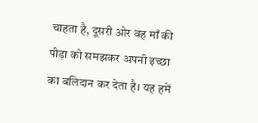चाहता है, दूसरी ओर वह माँ की पीड़ा को समझकर अपनी इच्छा का बलिदान कर देता है। यह हमें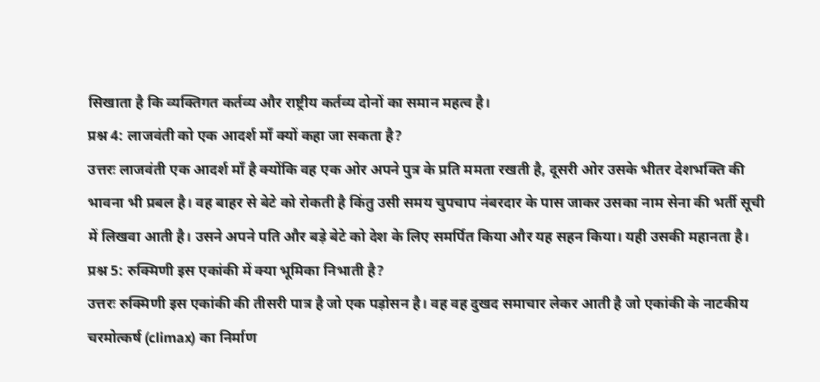सिखाता है कि व्यक्तिगत कर्तव्य और राष्ट्रीय कर्तव्य दोनों का समान महत्व है।
प्रश्न 4: लाजवंती को एक आदर्श माँ क्यों कहा जा सकता है?
उत्तरः लाजवंती एक आदर्श माँ है क्योंकि वह एक ओर अपने पुत्र के प्रति ममता रखती है, दूसरी ओर उसके भीतर देशभक्ति की भावना भी प्रबल है। वह बाहर से बेटे को रोकती है किंतु उसी समय चुपचाप नंबरदार के पास जाकर उसका नाम सेना की भर्ती सूची में लिखवा आती है। उसने अपने पति और बड़े बेटे को देश के लिए समर्पित किया और यह सहन किया। यही उसकी महानता है।
प्रश्न 5: रुक्मिणी इस एकांकी में क्या भूमिका निभाती है?
उत्तरः रुक्मिणी इस एकांकी की तीसरी पात्र है जो एक पड़ोसन है। वह वह दुखद समाचार लेकर आती है जो एकांकी के नाटकीय चरमोत्कर्ष (climax) का निर्माण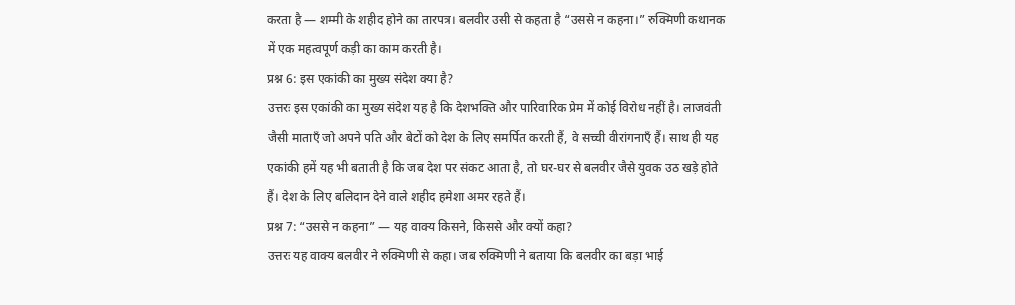करता है — शम्मी के शहीद होने का तारपत्र। बलवीर उसी से कहता है “उससे न कहना।” रुक्मिणी कथानक में एक महत्वपूर्ण कड़ी का काम करती है।
प्रश्न 6: इस एकांकी का मुख्य संदेश क्या है?
उत्तरः इस एकांकी का मुख्य संदेश यह है कि देशभक्ति और पारिवारिक प्रेम में कोई विरोध नहीं है। लाजवंती जैसी माताएँ जो अपने पति और बेटों को देश के लिए समर्पित करती हैं, वे सच्ची वीरांगनाएँ हैं। साथ ही यह एकांकी हमें यह भी बताती है कि जब देश पर संकट आता है, तो घर-घर से बलवीर जैसे युवक उठ खड़े होते हैं। देश के लिए बलिदान देने वाले शहीद हमेशा अमर रहते हैं।
प्रश्न 7: “उससे न कहना” — यह वाक्य किसने, किससे और क्यों कहा?
उत्तरः यह वाक्य बलवीर ने रुक्मिणी से कहा। जब रुक्मिणी ने बताया कि बलवीर का बड़ा भाई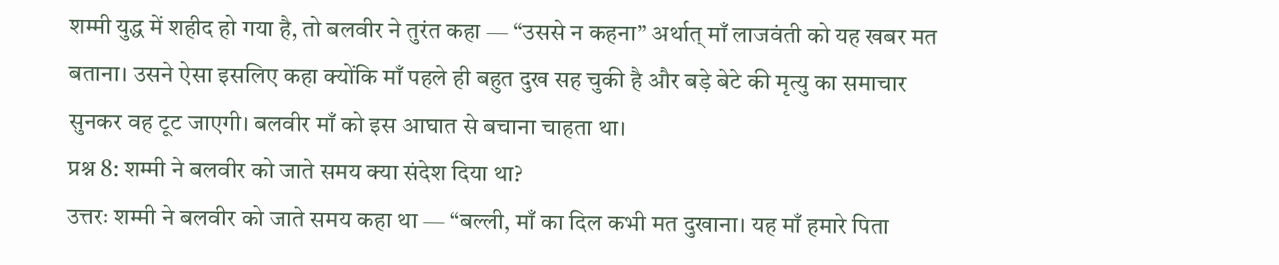शम्मी युद्ध में शहीद हो गया है, तो बलवीर ने तुरंत कहा — “उससे न कहना” अर्थात् माँ लाजवंती को यह खबर मत बताना। उसने ऐसा इसलिए कहा क्योंकि माँ पहले ही बहुत दुख सह चुकी है और बड़े बेटे की मृत्यु का समाचार सुनकर वह टूट जाएगी। बलवीर माँ को इस आघात से बचाना चाहता था।
प्रश्न 8: शम्मी ने बलवीर को जाते समय क्या संदेश दिया था?
उत्तरः शम्मी ने बलवीर को जाते समय कहा था — “बल्ली, माँ का दिल कभी मत दुखाना। यह माँ हमारे पिता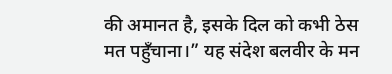की अमानत है, इसके दिल को कभी ठेस मत पहुँचाना।” यह संदेश बलवीर के मन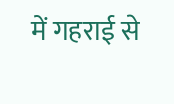में गहराई से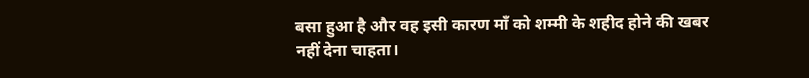बसा हुआ है और वह इसी कारण माँ को शम्मी के शहीद होने की खबर नहीं देना चाहता।